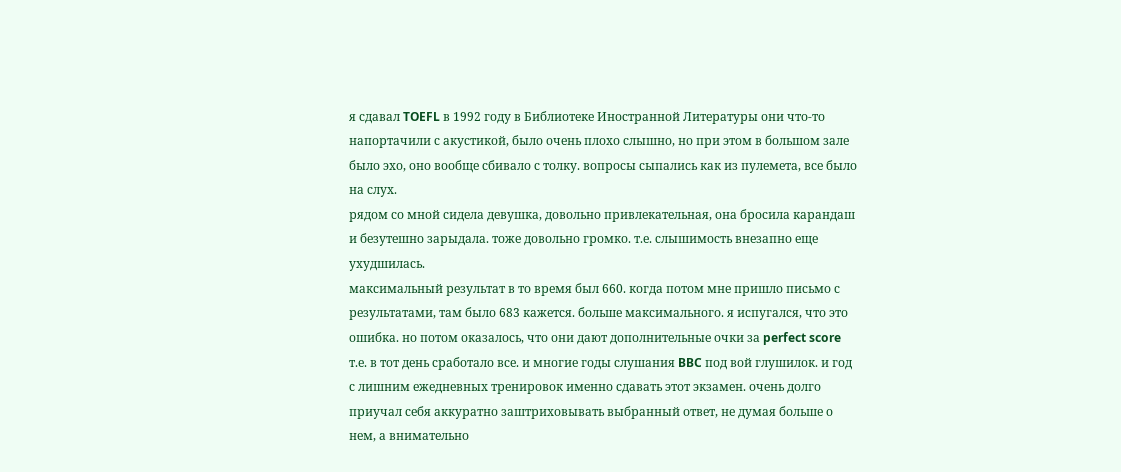я сдавал TOEFL в 1992 году в Библиотеке Иностранной Литературы они что-то напортачили с акустикой, было очень плохо слышно, но при этом в большом зале было эхо, оно вообще сбивало с толку. вопросы сыпались как из пулемета, все было на слух.
рядом со мной сидела девушка, довольно привлекательная, она бросила карандаш и безутешно зарыдала. тоже довольно громко. т.е. слышимость внезапно еще ухудшилась.
максимальный результат в то время был 660. когда потом мне пришло письмо с результатами, там было 683 кажется. больше максимального. я испугался, что это ошибка. но потом оказалось, что они дают дополнительные очки за perfect score
т.е. в тот день сработало все. и многие годы слушания BBC под вой глушилок. и год с лишним ежедневных тренировок именно сдавать этот экзамен. очень долго приучал себя аккуратно заштриховывать выбранный ответ, не думая больше о нем, а внимательно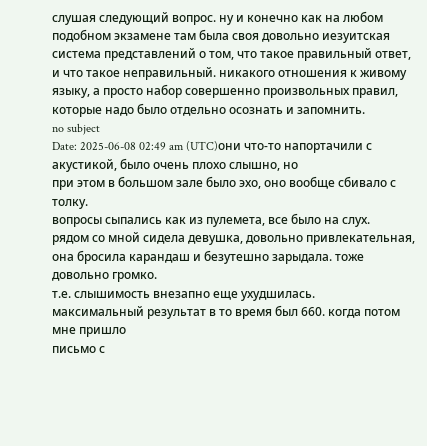слушая следующий вопрос. ну и конечно как на любом подобном экзамене там была своя довольно иезуитская система представлений о том, что такое правильный ответ, и что такое неправильный. никакого отношения к живому языку, а просто набор совершенно произвольных правил, которые надо было отдельно осознать и запомнить.
no subject
Date: 2025-06-08 02:49 am (UTC)они что-то напортачили с акустикой, было очень плохо слышно, но
при этом в большом зале было эхо, оно вообще сбивало с толку.
вопросы сыпались как из пулемета, все было на слух.
рядом со мной сидела девушка, довольно привлекательная,
она бросила карандаш и безутешно зарыдала. тоже довольно громко.
т.е. слышимость внезапно еще ухудшилась.
максимальный результат в то время был 660. когда потом мне пришло
письмо с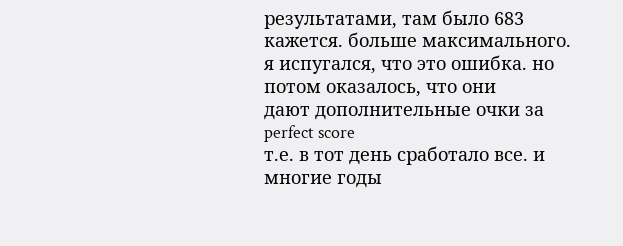результатами, там было 683 кажется. больше максимального.
я испугался, что это ошибка. но потом оказалось, что они
дают дополнительные очки за perfect score
т.е. в тот день сработало все. и многие годы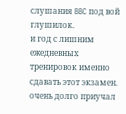слушания BBC под вой глушилок.
и год с лишним ежедневных тренировок именно сдавать этот экзамен.
очень долго приучал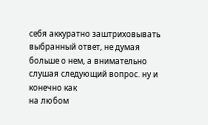себя аккуратно заштриховывать выбранный ответ, не думая
больше о нем, а внимательно слушая следующий вопрос. ну и конечно как
на любом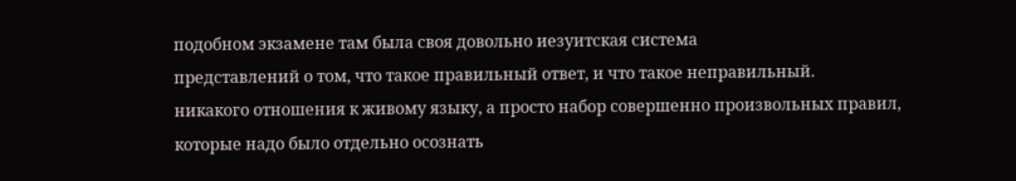подобном экзамене там была своя довольно иезуитская система
представлений о том, что такое правильный ответ, и что такое неправильный.
никакого отношения к живому языку, а просто набор совершенно произвольных правил,
которые надо было отдельно осознать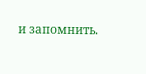и запомнить.